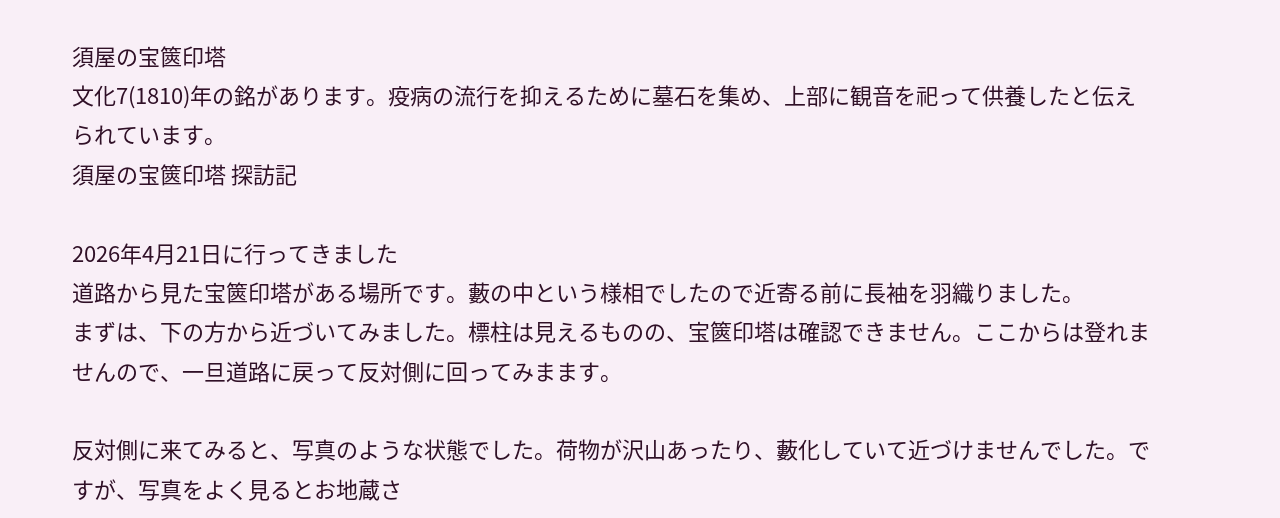須屋の宝篋印塔
文化7(1810)年の銘があります。疫病の流行を抑えるために墓石を集め、上部に観音を祀って供養したと伝えられています。
須屋の宝篋印塔 探訪記

2026年4月21日に行ってきました
道路から見た宝篋印塔がある場所です。藪の中という様相でしたので近寄る前に長袖を羽織りました。
まずは、下の方から近づいてみました。標柱は見えるものの、宝篋印塔は確認できません。ここからは登れませんので、一旦道路に戻って反対側に回ってみまます。

反対側に来てみると、写真のような状態でした。荷物が沢山あったり、藪化していて近づけませんでした。ですが、写真をよく見るとお地蔵さ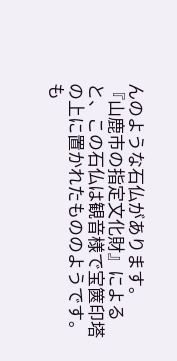んのような石仏があります。
『山鹿市の指定文化財』によると、この石仏は観音様で宝篋印塔の上に置かれたもののようです。
も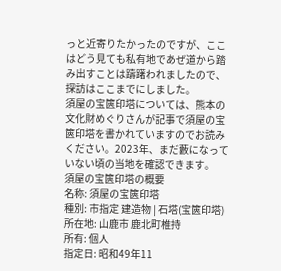っと近寄りたかったのですが、ここはどう見ても私有地であぜ道から踏み出すことは躊躇われましたので、探訪はここまでにしました。
須屋の宝篋印塔については、熊本の文化財めぐりさんが記事で須屋の宝篋印塔を書かれていますのでお読みください。2023年、まだ藪になっていない頃の当地を確認できます。
須屋の宝篋印塔の概要
名称: 須屋の宝篋印塔
種別: 市指定 建造物 | 石塔(宝篋印塔)
所在地: 山鹿市 鹿北町椎持
所有: 個人
指定日: 昭和49年11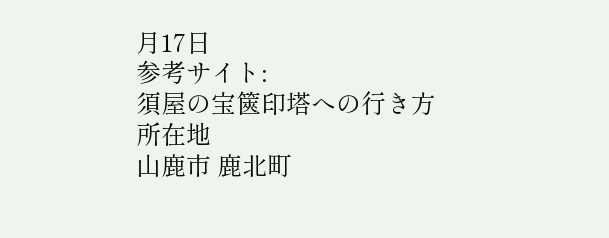月17日
参考サイト:
須屋の宝篋印塔への行き方
所在地
山鹿市 鹿北町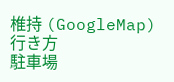椎持 (GoogleMap)
行き方
駐車場